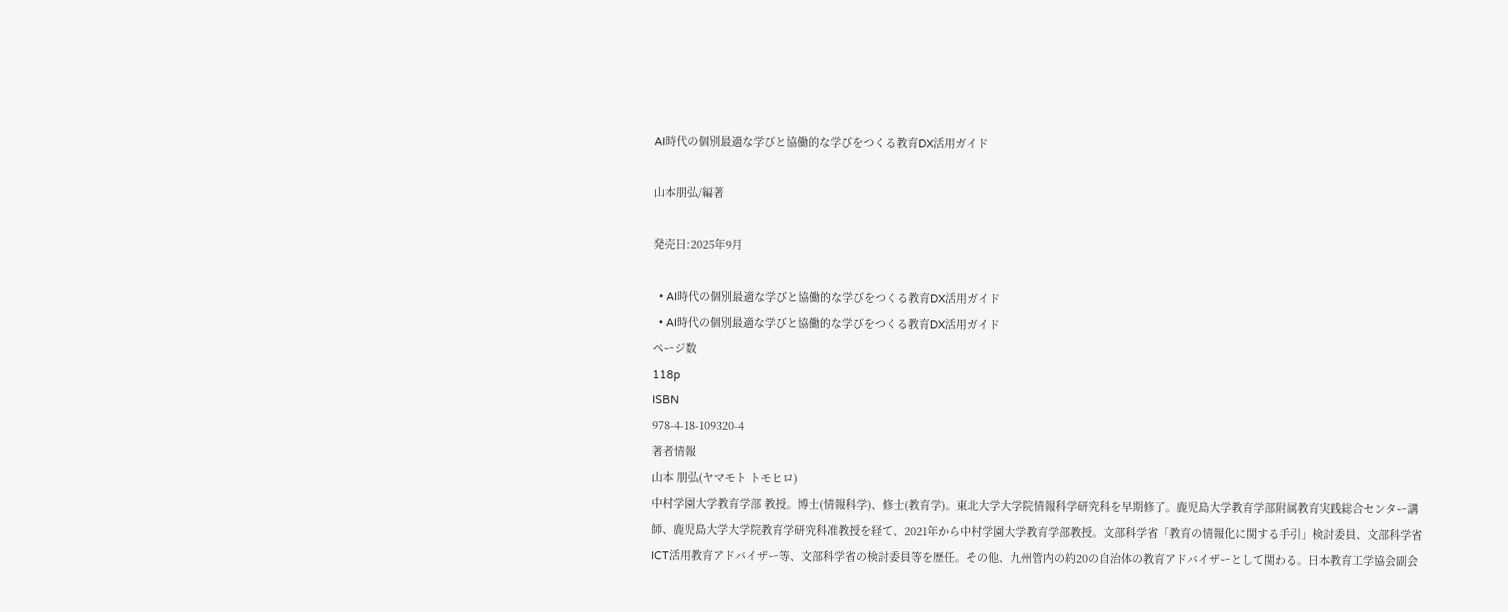AI時代の個別最適な学びと協働的な学びをつくる教育DX活用ガイド

山本朋弘/編著

発売日:2025年9月

  • AI時代の個別最適な学びと協働的な学びをつくる教育DX活用ガイド
  • AI時代の個別最適な学びと協働的な学びをつくる教育DX活用ガイド
ページ数
118p
ISBN
978-4-18-109320-4
著者情報
山本 朋弘(ヤマモト トモヒロ)
中村学園大学教育学部 教授。博士(情報科学)、修士(教育学)。東北大学大学院情報科学研究科を早期修了。鹿児島大学教育学部附属教育実践総合センター講師、鹿児島大学大学院教育学研究科准教授を経て、2021年から中村学園大学教育学部教授。文部科学省「教育の情報化に関する手引」検討委員、文部科学省ICT活用教育アドバイザー等、文部科学省の検討委員等を歴任。その他、九州管内の約20の自治体の教育アドバイザーとして関わる。日本教育工学協会副会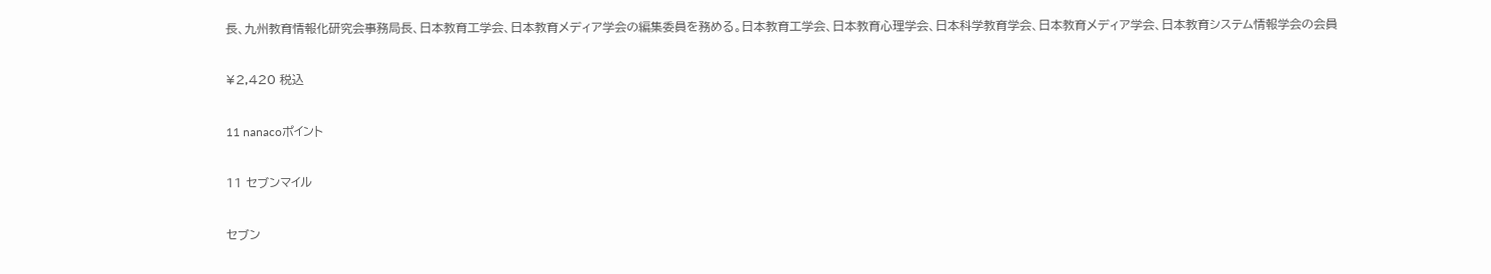長、九州教育情報化研究会事務局長、日本教育工学会、日本教育メディア学会の編集委員を務める。日本教育工学会、日本教育心理学会、日本科学教育学会、日本教育メディア学会、日本教育システム情報学会の会員

¥2,420 税込

11 nanacoポイント

11 セブンマイル

セブン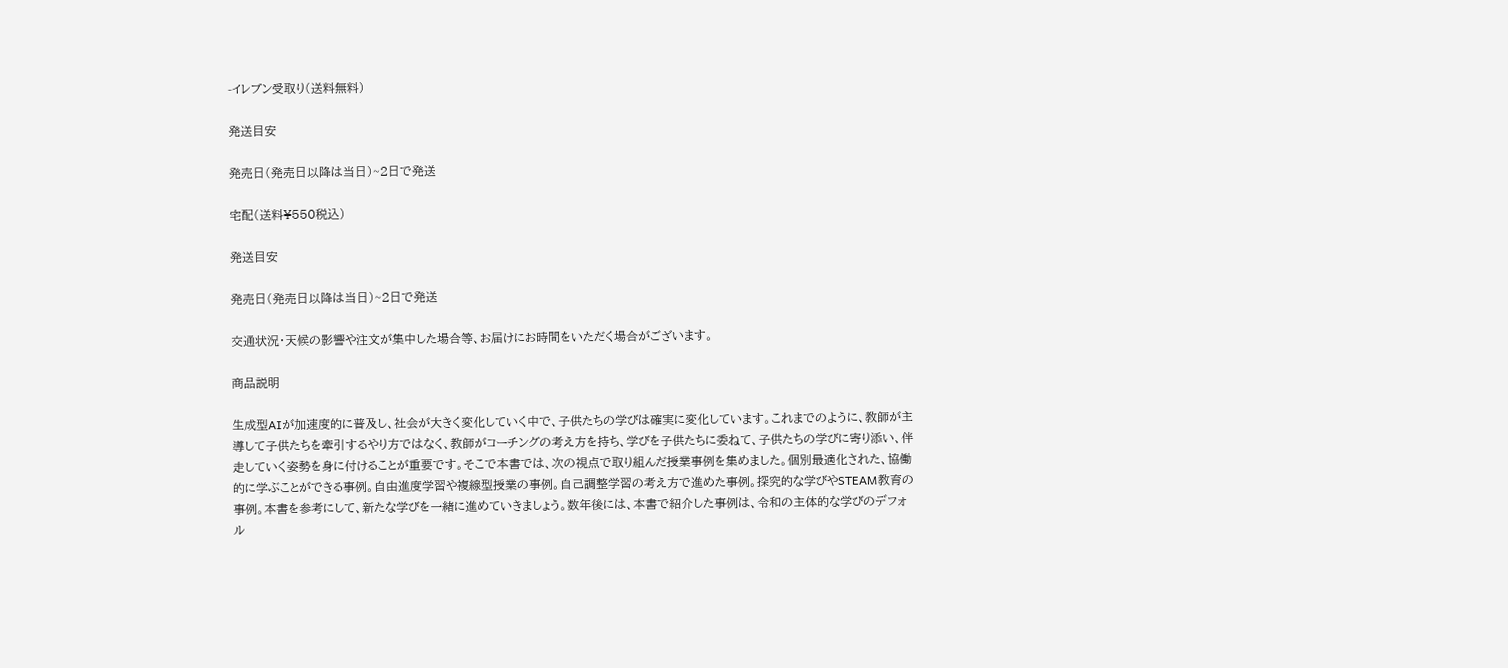-イレブン受取り(送料無料)

発送目安

発売日(発売日以降は当日)~2日で発送

宅配(送料¥550税込)

発送目安

発売日(発売日以降は当日)~2日で発送

交通状況・天候の影響や注文が集中した場合等、お届けにお時間をいただく場合がございます。

商品説明

生成型AIが加速度的に普及し、社会が大きく変化していく中で、子供たちの学びは確実に変化しています。これまでのように、教師が主導して子供たちを牽引するやり方ではなく、教師がコーチングの考え方を持ち、学びを子供たちに委ねて、子供たちの学びに寄り添い、伴走していく姿勢を身に付けることが重要です。そこで本書では、次の視点で取り組んだ授業事例を集めました。個別最適化された、協働的に学ぶことができる事例。自由進度学習や複線型授業の事例。自己調整学習の考え方で進めた事例。探究的な学びやSTEAM教育の事例。本書を参考にして、新たな学びを一緒に進めていきましょう。数年後には、本書で紹介した事例は、令和の主体的な学びのデフォル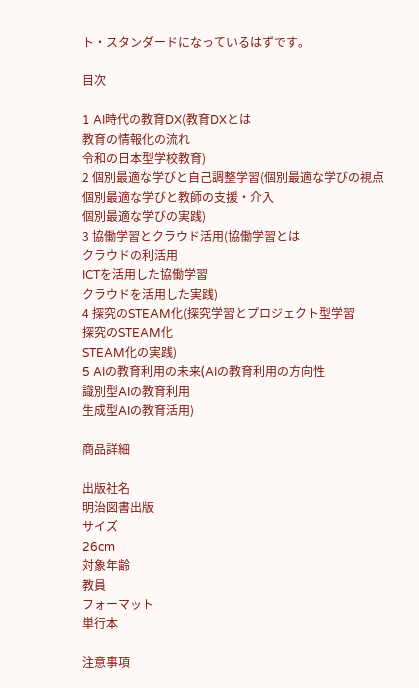ト・スタンダードになっているはずです。

目次

1 AI時代の教育DX(教育DXとは
教育の情報化の流れ
令和の日本型学校教育)
2 個別最適な学びと自己調整学習(個別最適な学びの視点
個別最適な学びと教師の支援・介入
個別最適な学びの実践)
3 協働学習とクラウド活用(協働学習とは
クラウドの利活用
ICTを活用した協働学習
クラウドを活用した実践)
4 探究のSTEAM化(探究学習とプロジェクト型学習
探究のSTEAM化
STEAM化の実践)
5 AIの教育利用の未来(AIの教育利用の方向性
識別型AIの教育利用
生成型AIの教育活用)

商品詳細

出版社名
明治図書出版
サイズ
26cm
対象年齢
教員
フォーマット
単行本

注意事項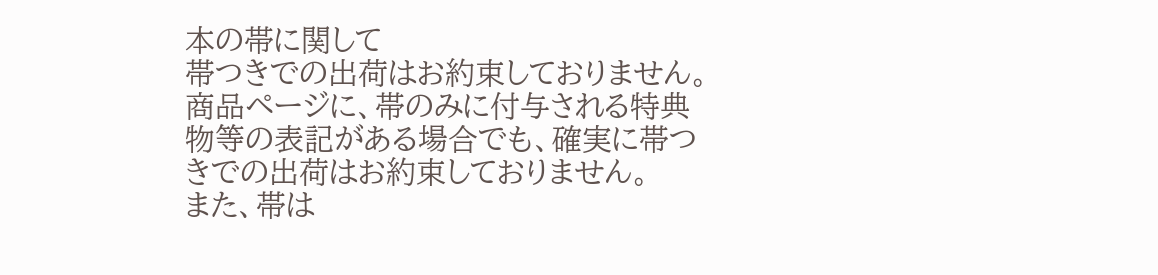本の帯に関して
帯つきでの出荷はお約束しておりません。
商品ページに、帯のみに付与される特典物等の表記がある場合でも、確実に帯つきでの出荷はお約束しておりません。
また、帯は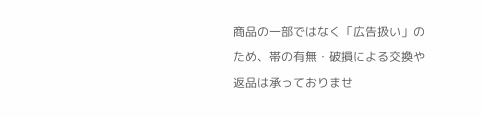商品の一部ではなく「広告扱い」のため、帯の有無・破損による交換や返品は承っておりませ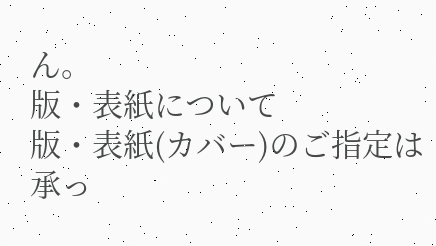ん。
版・表紙について
版・表紙(カバー)のご指定は承っ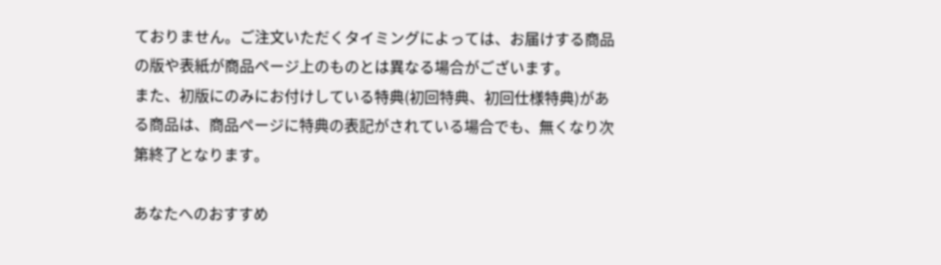ておりません。ご注文いただくタイミングによっては、お届けする商品の版や表紙が商品ページ上のものとは異なる場合がございます。
また、初版にのみにお付けしている特典(初回特典、初回仕様特典)がある商品は、商品ページに特典の表記がされている場合でも、無くなり次第終了となります。

あなたへのおすすめ